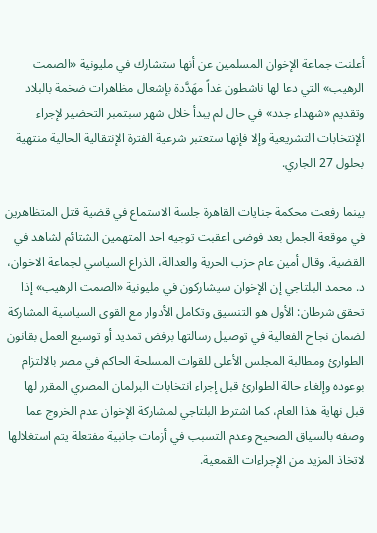أعلنت جماعة الإخوان المسلمين عن أنها ستشارك في مليونية «الصمت الرهيب» التي دعا لها ناشطون غداً مهَدَّدة بإشعال مظاهرات ضخمة بالبلاد وتقديم «شهداء جدد» في حال لم يبدأ خلال شهر سبتمبر التحضير لإجراء الإنتخابات التشريعية وإلا فإنها ستعتبر شرعية الفترة الإنتقالية الحالية منتهية بحلول 27 الجاري.

بينما رفعت محكمة جنايات القاهرة جلسة الاستماع في قضية قتل المتظاهرين في موقعة الجمل بعد فوضى اعقبت توجيه احد المتهمين الشتائم لشاهد في القضية. وقال أمين عام حزب الحرية والعدالة، الذراع السياسي لجماعة الاخوان، د. محمد البلتاجي إن الإخوان سيشاركون في مليونية «الصمت الرهيب» إذا تحقق شرطان: الأول هو التنسيق وتكامل الأدوار مع القوى السياسية المشاركة لضمان نجاح الفعالية في توصيل رسالتها برفض تمديد أو توسيع العمل بقانون الطوارئ ومطالبة المجلس الأعلى للقوات المسلحة الحاكم في مصر بالالتزام بوعوده وإلغاء حالة الطوارئ قبل إجراء انتخابات البرلمان المصري المقرر لها قبل نهاية هذا العام، كما اشترط البلتاجي لمشاركة الإخوان عدم الخروج عما وصفه بالسياق الصحيح وعدم التسبب في أزمات جانبية مفتعلة يتم استغلالها لاتخاذ المزيد من الإجراءات القمعية.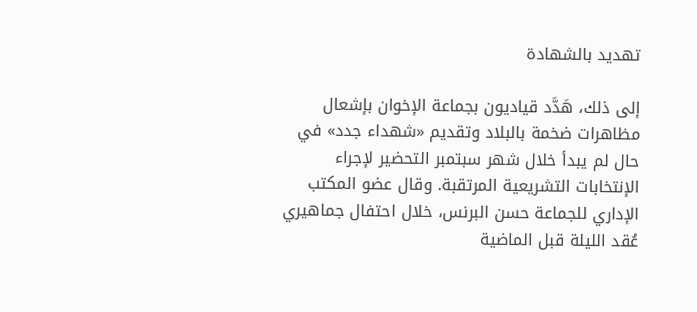تهديد بالشهادة

إلى ذلك، هَدَّد قياديون بجماعة الإخوان بإشعال مظاهرات ضخمة بالبلاد وتقديم «شهداء جدد» في حال لم يبدأ خلال شهر سبتمبر التحضير لإجراء الإنتخابات التشريعية المرتقبة. وقال عضو المكتب الإداري للجماعة حسن البرنس، خلال احتفال جماهيري عُقد الليلة قبل الماضية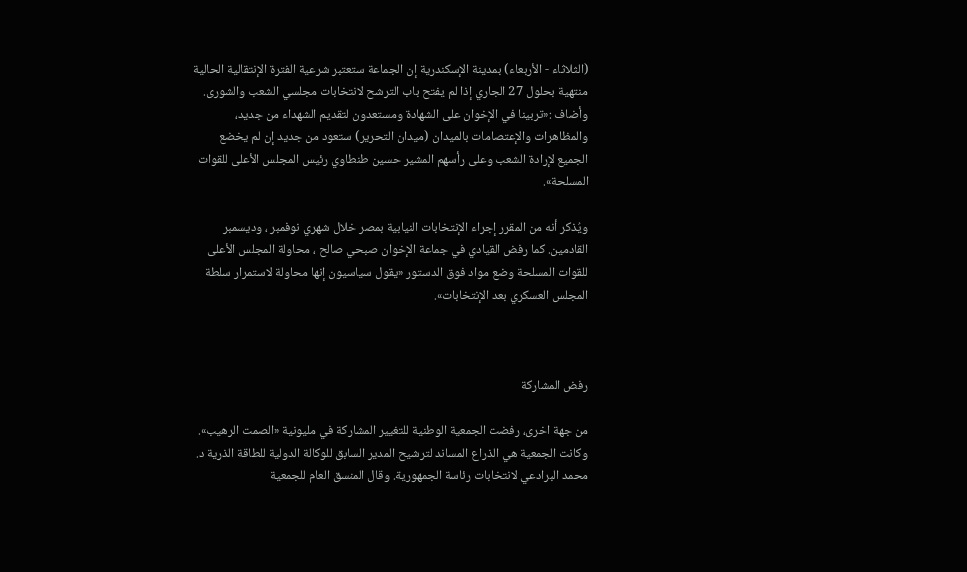(الثلاثاء - الأربعاء) بمدينة الإسكندرية إن الجماعة ستعتبر شرعية الفترة الإنتقالية الحالية منتهية بحلول 27 الجاري إذا لم يفتح باب الترشح لانتخابات مجلسي الشعب والشورى. وأضاف :«تربينا في الإخوان على الشهادة ومستعدون لتقديم الشهداء من جديد، والمظاهرات والإعتصامات بالميدان (ميدان التحرير) ستعود من جديد إن لم يخضع الجميع لإرادة الشعب وعلى رأسهم المشير حسين طنطاوي رئيس المجلس الأعلى للقوات المسلحة».

ويُذكر أنه من المقرر إجراء الإنتخابات النيابية بمصر خلال شهري نوفمبر ، وديسمبر القادمين. كما رفض القيادي في جماعة الإخوان صبحي صالح ، محاولة المجلس الأعلى للقوات المسلحة وضع مواد فوق الدستور «يقول سياسيون إنها محاولة لاستمرار سلطة المجلس العسكري بعد الإنتخابات».



رفض المشاركة

من جهة اخرى، رفضت الجمعية الوطنية للتغيير المشاركة في مليونية «الصمت الرهيب». وكانت الجمعية هي الذراع المساند لترشيح المدير السابق للوكالة الدولية للطاقة الذرية د. محمد البرادعي لانتخابات رئاسة الجمهورية. وقال المنسق العام للجمعية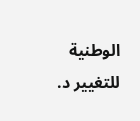الوطنية للتغيير د.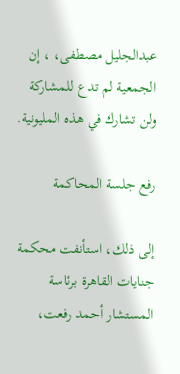عبدالجليل مصطفى، ، إن الجمعية لم تدع للمشاركة ولن تشارك في هذه المليونية.

رفع جلسة المحاكمة

إلى ذلك، استأنفت محكمة جنايات القاهرة برئاسة المستشار أحمد رفعت،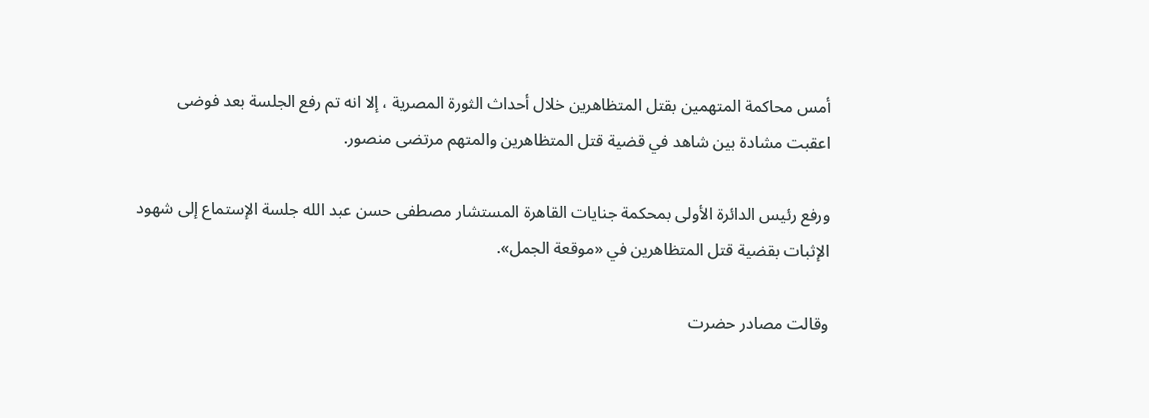أمس محاكمة المتهمين بقتل المتظاهرين خلال أحداث الثورة المصرية ، إلا انه تم رفع الجلسة بعد فوضى اعقبت مشادة بين شاهد في قضية قتل المتظاهرين والمتهم مرتضى منصور.

ورفع رئيس الدائرة الأولى بمحكمة جنايات القاهرة المستشار مصطفى حسن عبد الله جلسة الإستماع إلى شهود الإثبات بقضية قتل المتظاهرين في «موقعة الجمل».

وقالت مصادر حضرت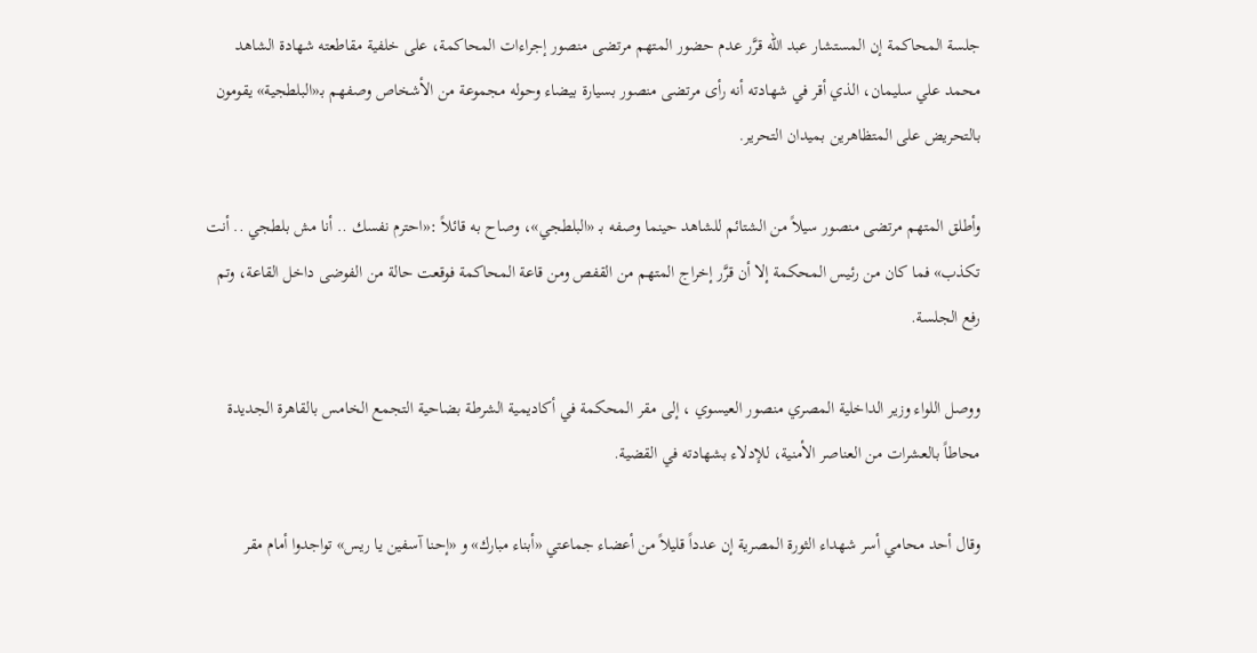جلسة المحاكمة إن المستشار عبد الله قرَّر عدم حضور المتهم مرتضى منصور إجراءات المحاكمة، على خلفية مقاطعته شهادة الشاهد محمد علي سليمان، الذي أقر في شهادته أنه رأى مرتضى منصور بسيارة بيضاء وحوله مجموعة من الأشخاص وصفهم بـ«البلطجية» يقومون بالتحريض على المتظاهرين بميدان التحرير.

وأطلق المتهم مرتضى منصور سيلاً من الشتائم للشاهد حينما وصفه بـ «البلطجي»، وصاح به قائلاً :«احترم نفسك .. أنا مش بلطجي .. أنت تكذب» فما كان من رئيس المحكمة إلا أن قرَّر إخراج المتهم من القفص ومن قاعة المحاكمة فوقعت حالة من الفوضى داخل القاعة، وتم رفع الجلسة.

ووصل اللواء وزير الداخلية المصري منصور العيسوي ، إلى مقر المحكمة في أكاديمية الشرطة بضاحية التجمع الخامس بالقاهرة الجديدة محاطاً بالعشرات من العناصر الأمنية، للإدلاء بشهادته في القضية.

وقال أحد محامي أسر شهداء الثورة المصرية إن عدداً قليلاً من أعضاء جماعتي «أبناء مبارك» و «إحنا آسفين يا ريس» تواجدوا أمام مقر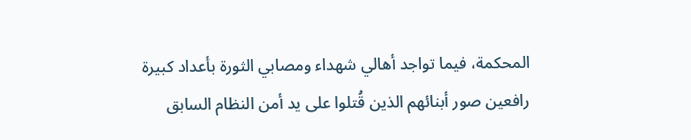المحكمة، فيما تواجد أهالي شهداء ومصابي الثورة بأعداد كبيرة رافعين صور أبنائهم الذين قُتلوا على يد أمن النظام السابق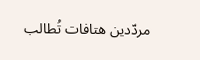مردّدين هتافات تُطالب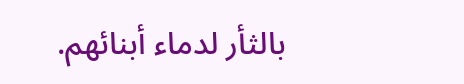بالثأر لدماء أبنائهم.